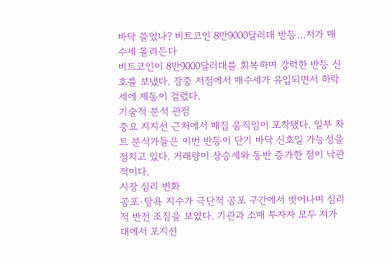바닥 쓸었나? 비트코인 8만9000달러대 반등…저가 매수세 몰려든다
비트코인이 8만9000달러대를 회복하며 강력한 반등 신호를 보냈다. 장중 저점에서 매수세가 유입되면서 하락세에 제동이 걸렸다.
기술적 분석 관점
중요 지지선 근처에서 매집 움직임이 포착됐다. 일부 차트 분석가들은 이번 반등이 단기 바닥 신호일 가능성을 점치고 있다. 거래량이 상승세와 동반 증가한 점이 낙관적이다.
시장 심리 변화
공포·탐욕 지수가 극단적 공포 구간에서 벗어나며 심리적 반전 조짐을 보였다. 기관과 소매 투자자 모두 저가대에서 포지션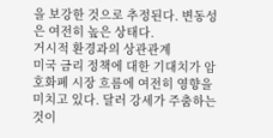을 보강한 것으로 추정된다. 변동성은 여전히 높은 상태다.
거시적 환경과의 상관관계
미국 금리 정책에 대한 기대치가 암호화폐 시장 흐름에 여전히 영향을 미치고 있다. 달러 강세가 주춤하는 것이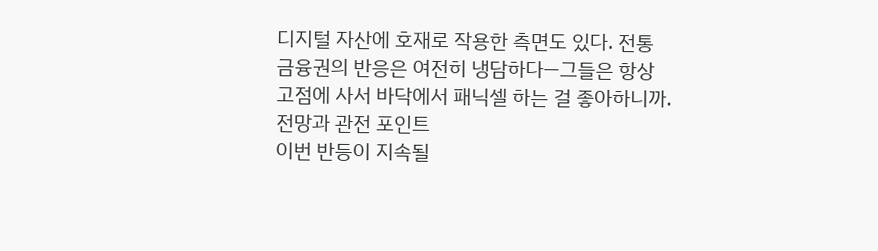디지털 자산에 호재로 작용한 측면도 있다. 전통 금융권의 반응은 여전히 냉담하다—그들은 항상 고점에 사서 바닥에서 패닉셀 하는 걸 좋아하니까.
전망과 관전 포인트
이번 반등이 지속될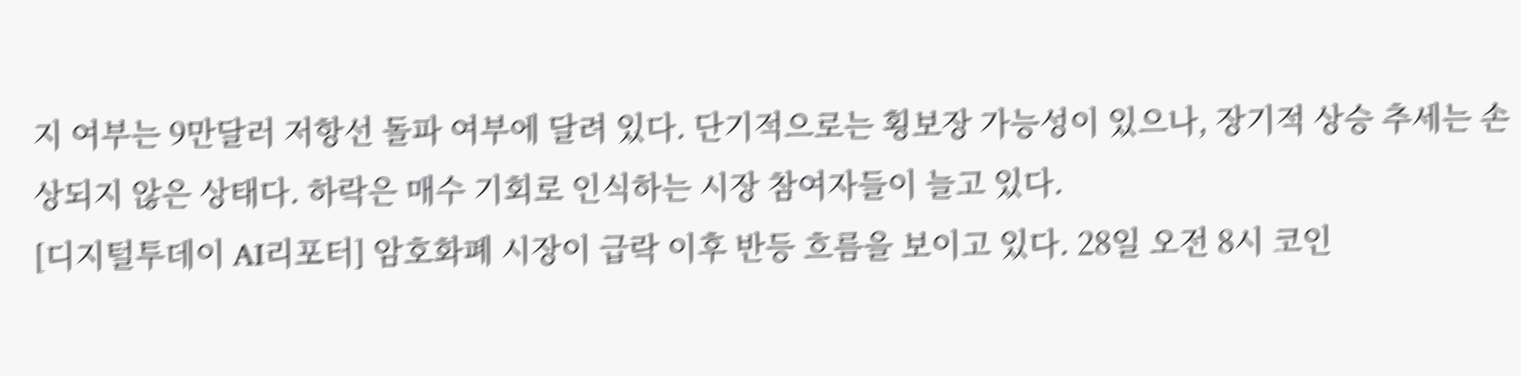지 여부는 9만달러 저항선 돌파 여부에 달려 있다. 단기적으로는 횡보장 가능성이 있으나, 장기적 상승 추세는 손상되지 않은 상태다. 하락은 매수 기회로 인식하는 시장 참여자들이 늘고 있다.
[디지털투데이 AI리포터] 암호화폐 시장이 급락 이후 반등 흐름을 보이고 있다. 28일 오전 8시 코인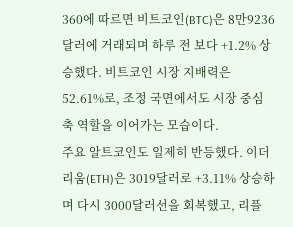360에 따르면 비트코인(BTC)은 8만9236달러에 거래되며 하루 전 보다 +1.2% 상승했다. 비트코인 시장 지배력은 52.61%로, 조정 국면에서도 시장 중심축 역할을 이어가는 모습이다.
주요 알트코인도 일제히 반등했다. 이더리움(ETH)은 3019달러로 +3.11% 상승하며 다시 3000달러선을 회복했고, 리플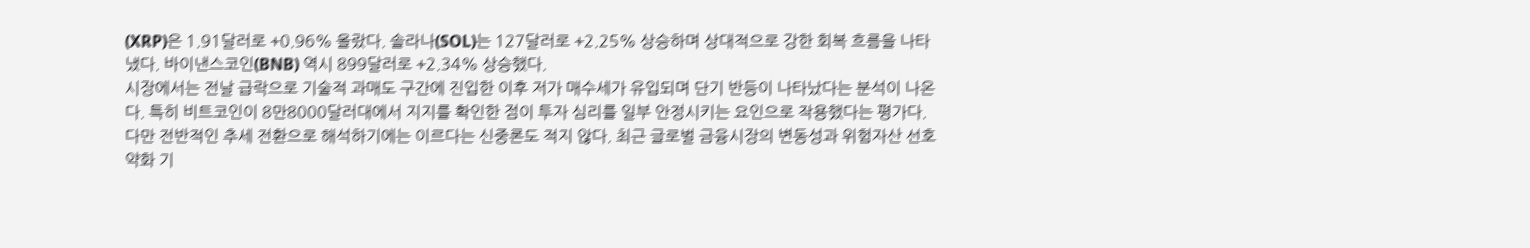(XRP)은 1.91달러로 +0.96% 올랐다. 솔라나(SOL)는 127달러로 +2.25% 상승하며 상대적으로 강한 회복 흐름을 나타냈다. 바이낸스코인(BNB) 역시 899달러로 +2.34% 상승했다.
시장에서는 전날 급락으로 기술적 과매도 구간에 진입한 이후 저가 매수세가 유입되며 단기 반등이 나타났다는 분석이 나온다. 특히 비트코인이 8만8000달러대에서 지지를 확인한 점이 투자 심리를 일부 안정시키는 요인으로 작용했다는 평가다.
다만 전반적인 추세 전환으로 해석하기에는 이르다는 신중론도 적지 않다. 최근 글로벌 금융시장의 변동성과 위험자산 선호 약화 기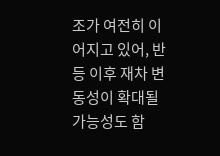조가 여전히 이어지고 있어, 반등 이후 재차 변동성이 확대될 가능성도 함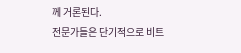께 거론된다.
전문가들은 단기적으로 비트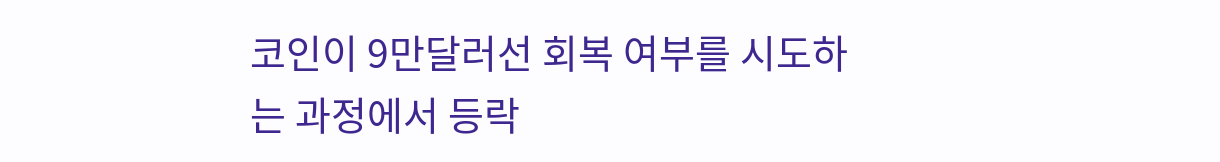코인이 9만달러선 회복 여부를 시도하는 과정에서 등락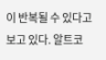이 반복될 수 있다고 보고 있다. 알트코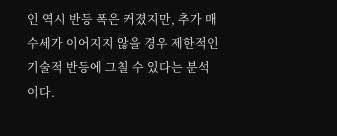인 역시 반등 폭은 커졌지만, 추가 매수세가 이어지지 않을 경우 제한적인 기술적 반등에 그칠 수 있다는 분석이다.